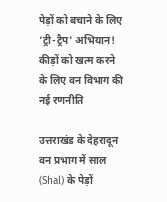पेड़ों को बचाने के लिए ‘ट्री-ट्रैप’ अभियान! कीड़ों को खत्म करने के लिए वन विभाग की नई रणनीति

उत्तराखंड के देहरादून वन प्रभाग में साल (Shal) के पेड़ों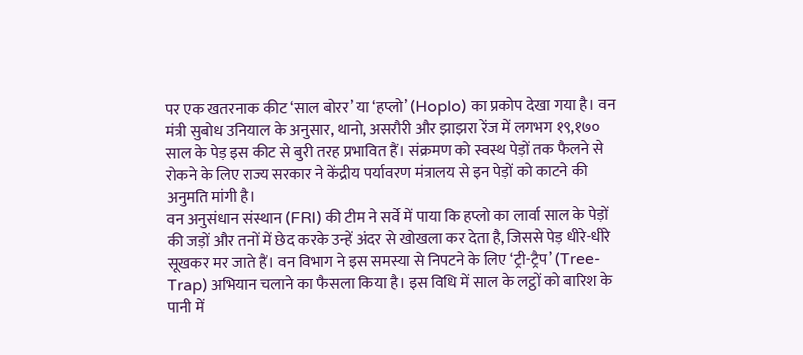पर एक खतरनाक कीट ‘साल बोरर’ या ‘हप्लो’ (Hoplo) का प्रकोप देखा गया है। वन मंत्री सुबोध उनियाल के अनुसार, थानो, असरौरी और झाझरा रेंज में लगभग १९,१७० साल के पेड़ इस कीट से बुरी तरह प्रभावित हैं। संक्रमण को स्वस्थ पेड़ों तक फैलने से रोकने के लिए राज्य सरकार ने केंद्रीय पर्यावरण मंत्रालय से इन पेड़ों को काटने की अनुमति मांगी है।
वन अनुसंधान संस्थान (FRI) की टीम ने सर्वे में पाया कि हप्लो का लार्वा साल के पेड़ों की जड़ों और तनों में छेद करके उन्हें अंदर से खोखला कर देता है, जिससे पेड़ धीरे-धीरे सूखकर मर जाते हैं। वन विभाग ने इस समस्या से निपटने के लिए ‘ट्री-ट्रैप’ (Tree-Trap) अभियान चलाने का फैसला किया है। इस विधि में साल के लट्ठों को बारिश के पानी में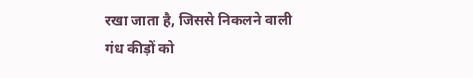रखा जाता है, जिससे निकलने वाली गंध कीड़ों को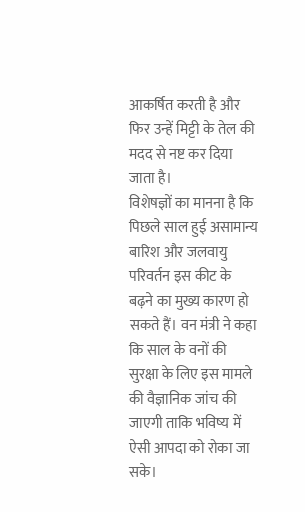आकर्षित करती है और फिर उन्हें मिट्टी के तेल की मदद से नष्ट कर दिया जाता है।
विशेषज्ञों का मानना है कि पिछले साल हुई असामान्य बारिश और जलवायु परिवर्तन इस कीट के बढ़ने का मुख्य कारण हो सकते हैं। वन मंत्री ने कहा कि साल के वनों की सुरक्षा के लिए इस मामले की वैज्ञानिक जांच की जाएगी ताकि भविष्य में ऐसी आपदा को रोका जा सके।